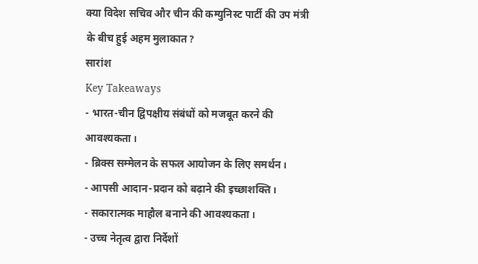क्या विदेश सचिव और चीन की कम्युनिस्ट पार्टी की उप मंत्री के बीच हुई अहम मुलाकात?
सारांश
Key Takeaways
- भारत-चीन द्विपक्षीय संबंधों को मजबूत करने की आवश्यकता।
- ब्रिक्स सम्मेलन के सफल आयोजन के लिए समर्थन।
- आपसी आदान-प्रदान को बढ़ाने की इच्छाशक्ति।
- सकारात्मक माहौल बनाने की आवश्यकता।
- उच्च नेतृत्व द्वारा निर्देशों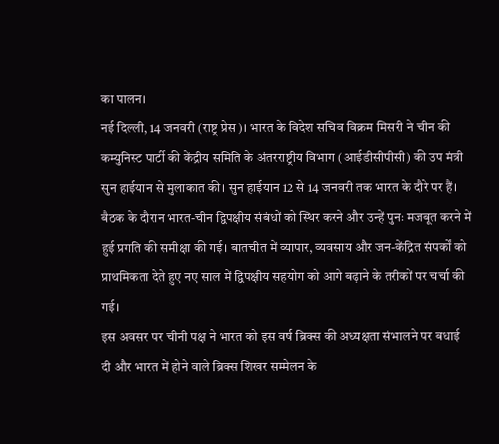का पालन।
नई दिल्ली, 14 जनवरी (राष्ट्र प्रेस)। भारत के विदेश सचिव विक्रम मिसरी ने चीन की कम्युनिस्ट पार्टी की केंद्रीय समिति के अंतरराष्ट्रीय विभाग (आईडीसीपीसी) की उप मंत्री सुन हाईयान से मुलाकात की। सुन हाईयान 12 से 14 जनवरी तक भारत के दौरे पर हैं।
बैठक के दौरान भारत-चीन द्विपक्षीय संबंधों को स्थिर करने और उन्हें पुनः मजबूत करने में हुई प्रगति की समीक्षा की गई। बातचीत में व्यापार, व्यवसाय और जन-केंद्रित संपर्कों को प्राथमिकता देते हुए नए साल में द्विपक्षीय सहयोग को आगे बढ़ाने के तरीकों पर चर्चा की गई।
इस अवसर पर चीनी पक्ष ने भारत को इस वर्ष ब्रिक्स की अध्यक्षता संभालने पर बधाई दी और भारत में होने वाले ब्रिक्स शिखर सम्मेलन के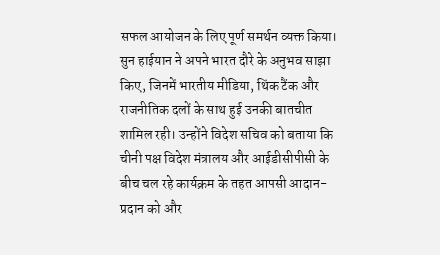सफल आयोजन के लिए पूर्ण समर्थन व्यक्त किया।
सुन हाईयान ने अपने भारत दौरे के अनुभव साझा किए, जिनमें भारतीय मीडिया, थिंक टैंक और राजनीतिक दलों के साथ हुई उनकी बातचीत शामिल रही। उन्होंने विदेश सचिव को बताया कि चीनी पक्ष विदेश मंत्रालय और आईडीसीपीसी के बीच चल रहे कार्यक्रम के तहत आपसी आदान-प्रदान को और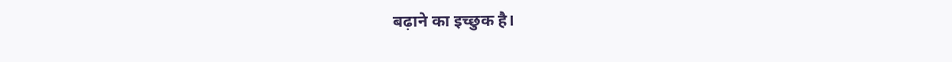बढ़ाने का इच्छुक है।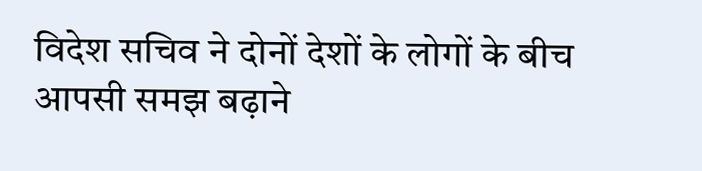विदेश सचिव ने दोनों देशों के लोगों के बीच आपसी समझ बढ़ाने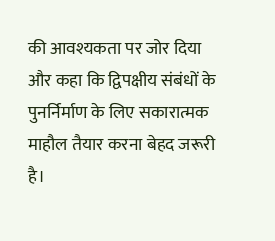की आवश्यकता पर जोर दिया और कहा कि द्विपक्षीय संबंधों के पुनर्निर्माण के लिए सकारात्मक माहौल तैयार करना बेहद जरूरी है।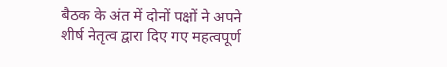बैठक के अंत में दोनों पक्षों ने अपने शीर्ष नेतृत्व द्वारा दिए गए महत्वपूर्ण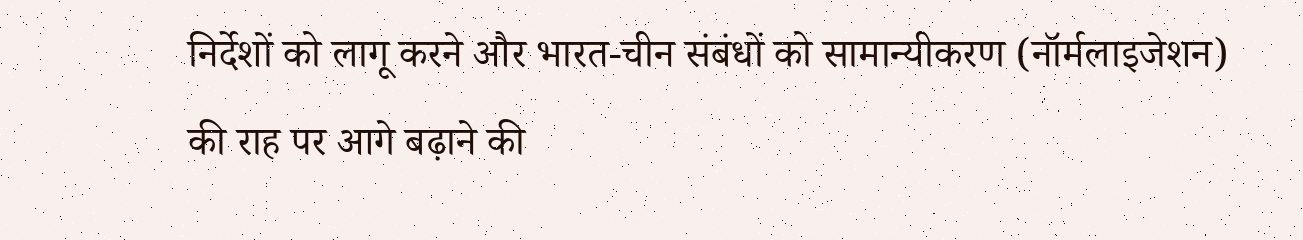निर्देशों को लागू करने और भारत-चीन संबंधों को सामान्यीकरण (नॉर्मलाइजेशन) की राह पर आगे बढ़ाने की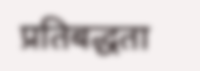प्रतिबद्धता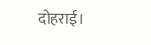दोहराई।